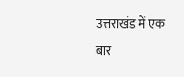उत्तराखंड में एक बार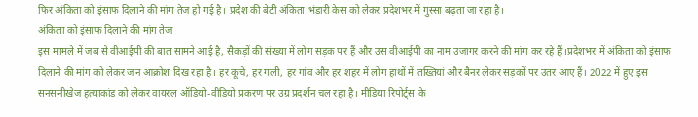फिर अंकिता को इंसाफ दिलाने की मांग तेज हो गई है। प्रदेश की बेटी अंकिता भंडारी केस को लेकर प्रदेशभर में गुस्सा बढ़ता जा रहा है।
अंकिता को इंसाफ दिलाने की मांग तेज
इस मामले में जब से वीआईपी की बात सामने आई है, सैकड़ों की संख्या में लोग सड़क पर हैं और उस वीआईपी का नाम उजागर करने की मांग कर रहे हैं।प्रदेशभर में अंकिता को इंसाफ दिलाने की मांग को लेकर जन आक्रोश दिख रहा है। हर कूचे, हर गली, हर गांव और हर शहर में लोग हाथों में तख्तियां और बैनर लेकर सड़कों पर उतर आए हैं। 2022 में हुए इस सनसनीखेज हत्याकांड को लेकर वायरल ऑडियो-वीडियो प्रकरण पर उग्र प्रदर्शन चल रहा है। मीडिया रिपोर्ट्स के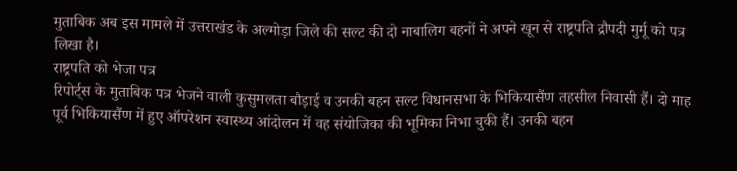मुताबिक अब इस मामले में उत्तराखंड के अल्मोड़ा जिले की सल्ट की दो नाबालिग बहनों ने अपने खून से राष्ट्रपति द्रौपदी मुर्मू को पत्र लिखा है।
राष्ट्रपति को भेजा पत्र
रिपोर्ट्स के मुताबिक पत्र भेजने वाली कुसुमलता बौड़ाई व उनकी बहन सल्ट विधानसभा के भिकियासैंण तहसील निवासी हैं। दो माह पूर्व भिकियासैंण में हुए ऑपरेशन स्वास्थ्य आंदोलन में वह संयोजिका की भूमिका निभा चुकी हैं। उनकी बहन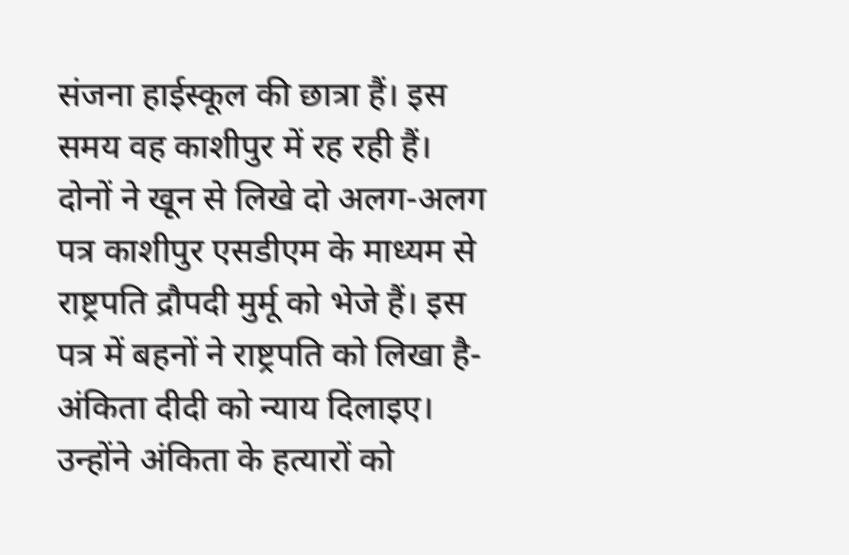संजना हाईस्कूल की छात्रा हैं। इस समय वह काशीपुर में रह रही हैं। दोनों ने खून से लिखे दो अलग-अलग पत्र काशीपुर एसडीएम के माध्यम से राष्ट्रपति द्रौपदी मुर्मू को भेजे हैं। इस पत्र में बहनों ने राष्ट्रपति को लिखा है- अंकिता दीदी को न्याय दिलाइए। उन्होंने अंकिता के हत्यारों को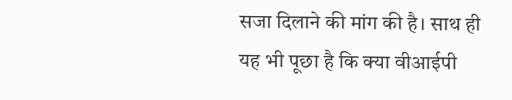सजा दिलाने की मांग की है। साथ ही यह भी पूछा है कि क्या वीआईपी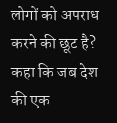लोगों को अपराध करने की छूट है? कहा कि जब देश की एक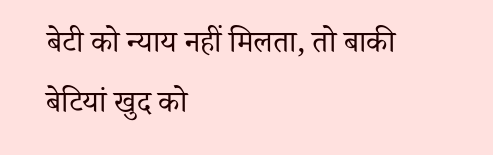बेटी को न्याय नहीं मिलता, तो बाकी बेटियां खुद को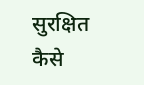सुरक्षित कैसे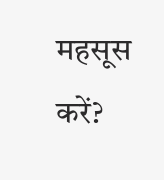महसूस करें?